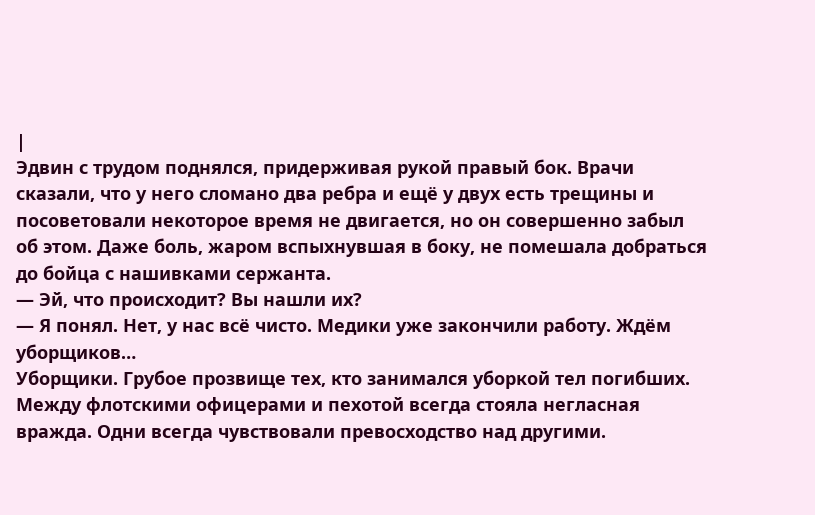|
Эдвин с трудом поднялся, придерживая рукой правый бок. Врачи сказали, что у него сломано два ребра и ещё у двух есть трещины и посоветовали некоторое время не двигается, но он совершенно забыл об этом. Даже боль, жаром вспыхнувшая в боку, не помешала добраться до бойца с нашивками сержанта.
— Эй, что происходит? Вы нашли их?
— Я понял. Нет, у нас всё чисто. Медики уже закончили работу. Ждём уборщиков…
Уборщики. Грубое прозвище тех, кто занимался уборкой тел погибших. Между флотскими офицерами и пехотой всегда стояла негласная вражда. Одни всегда чувствовали превосходство над другими.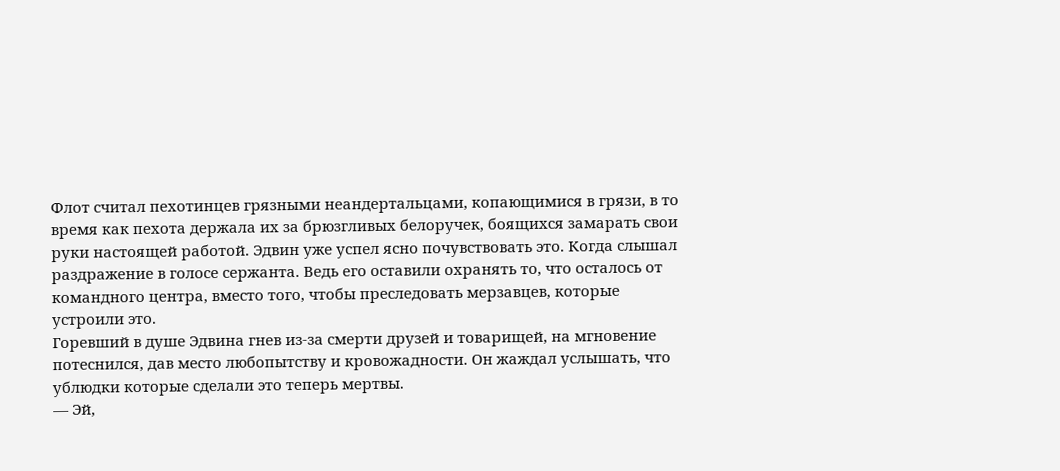Флот считал пехотинцев грязными неандертальцами, копающимися в грязи, в то время как пехота держала их за брюзгливых белоручек, боящихся замарать свои руки настоящей работой. Эдвин уже успел ясно почувствовать это. Когда слышал раздражение в голосе сержанта. Ведь его оставили охранять то, что осталось от командного центра, вместо того, чтобы преследовать мерзавцев, которые устроили это.
Горевший в душе Эдвина гнев из-за смерти друзей и товарищей, на мгновение потеснился, дав место любопытству и кровожадности. Он жаждал услышать, что ублюдки которые сделали это теперь мертвы.
— Эй,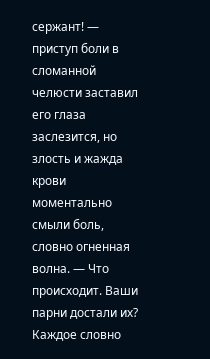сержант! — приступ боли в сломанной челюсти заставил его глаза заслезится, но злость и жажда крови моментально смыли боль, словно огненная волна. — Что происходит. Ваши парни достали их?
Каждое словно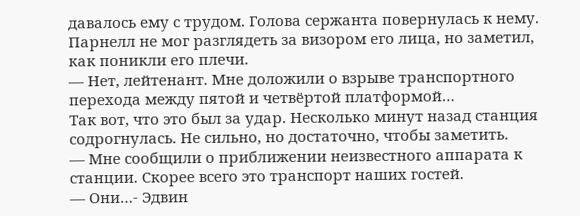давалось ему с трудом. Голова сержанта повернулась к нему. Парнелл не мог разглядеть за визором его лица, но заметил, как поникли его плечи.
— Нет, лейтенант. Мне доложили о взрыве транспортного перехода между пятой и четвёртой платформой…
Так вот, что это был за удар. Несколько минут назад станция содрогнулась. Не сильно, но достаточно, чтобы заметить.
— Мне сообщили о приближении неизвестного аппарата к станции. Скорее всего это транспорт наших гостей.
— Они…- Эдвин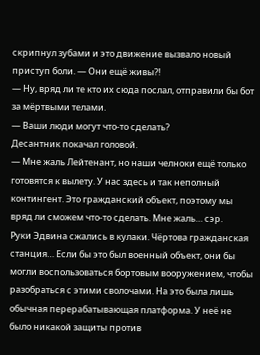скрипнул зубами и это движение вызвало новый приступ боли. — Они ещё живы?!
— Ну, вряд ли те кто их сюда послал, отправили бы бот за мёртвыми телами.
— Ваши люди могут что-то сделать?
Десантник покачал головой.
— Мне жаль Лейтенант, но наши челноки ещё только готовятся к вылету. У нас здесь и так неполный контингент. Это гражданский объект, поэтому мы вряд ли сможем что-то сделать. Мне жаль… сэр.
Руки Эдвина сжались в кулаки. Чёртова гражданская станция… Если бы это был военный объект, они бы могли воспользоваться бортовым вооружением, чтобы разобраться с этими сволочами. На это была лишь обычная перерабатывающая платформа. У неё не было никакой защиты против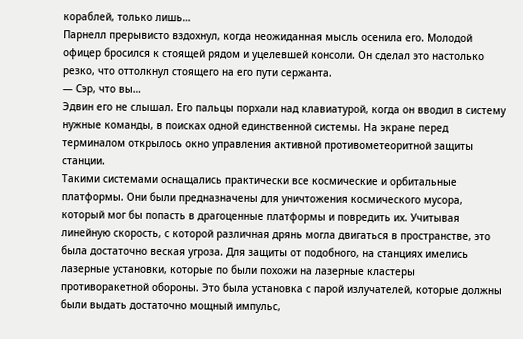кораблей, только лишь…
Парнелл прерывисто вздохнул, когда неожиданная мысль осенила его. Молодой офицер бросился к стоящей рядом и уцелевшей консоли. Он сделал это настолько резко, что оттолкнул стоящего на его пути сержанта.
— Сэр, что вы…
Эдвин его не слышал. Его пальцы порхали над клавиатурой, когда он вводил в систему нужные команды, в поисках одной единственной системы. На экране перед терминалом открылось окно управления активной противометеоритной защиты станции.
Такими системами оснащались практически все космические и орбитальные платформы. Они были предназначены для уничтожения космического мусора, который мог бы попасть в драгоценные платформы и повредить их. Учитывая линейную скорость, с которой различная дрянь могла двигаться в пространстве, это была достаточно веская угроза. Для защиты от подобного, на станциях имелись лазерные установки, которые по были похожи на лазерные кластеры противоракетной обороны. Это была установка с парой излучателей, которые должны были выдать достаточно мощный импульс,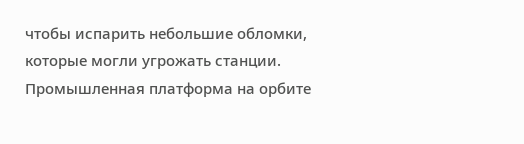чтобы испарить небольшие обломки, которые могли угрожать станции.
Промышленная платформа на орбите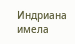Индриана имела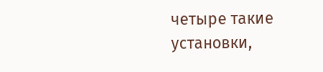четыре такие установки,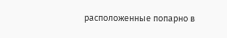расположенные попарно в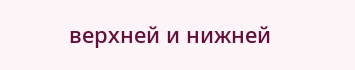верхней и нижней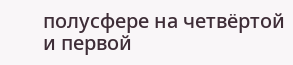полусфере на четвёртой и первой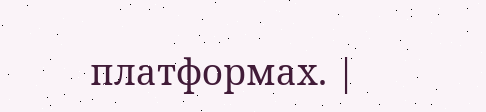платформах. |